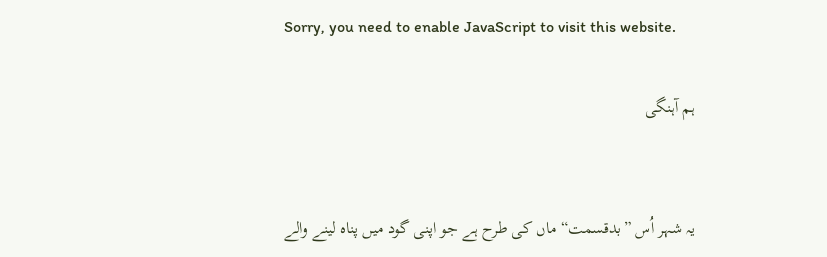Sorry, you need to enable JavaScript to visit this website.

ہم آہنگی


یہ شہر اُس ”بدقسمت“ ماں کی طرح ہے جو اپنی گود میں پناہ لینے والے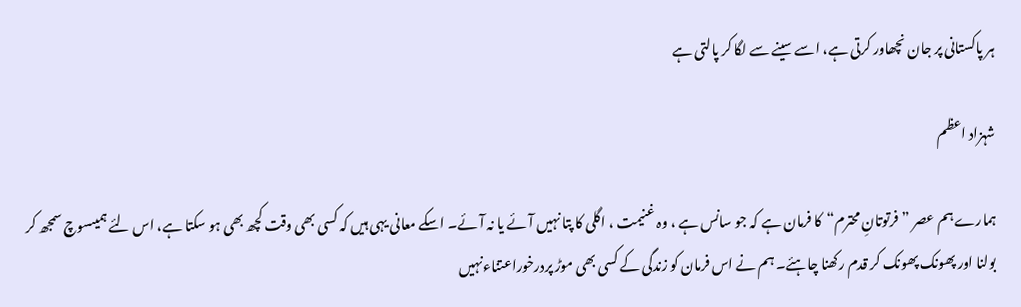ہر پاکستانی پر جان نچھاور کرتی ہے، اسے سینے سے لگا کر پالتی ہے

شہزاد اعظم

ہمارے ہم عصر ”فرتوتانِ محترم“کا فرمان ہے کہ جو سانس ہے ، وہ غنیمت ، اگلی کا پتا نہیں آئے یا نہ آئے۔ اسکے معانی یہی ہیں کہ کسی بھی وقت کچھ بھی ہو سکتا ہے، اس لئے ہمیںسوچ سمجھ کر بولنا اور پھونک پھونک کر قدم رکھنا چاہئے۔ ہم نے اس فرمان کو زندگی کے کسی بھی موڑ پردرخوراعتناءنہیں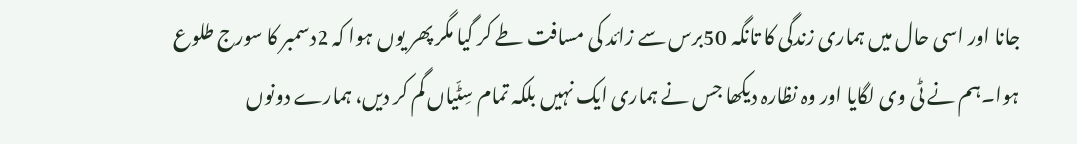جانا اور اسی حال میں ہماری زندگی کا تانگہ 50برس سے زائد کی مسافت طے کر گیا مگر پھر یوں ہوا کہ 2دسمبر کا سورج طلوع ہوا۔ہم نے ٹی وی لگایا اور وہ نظارہ دیکھا جس نے ہماری ایک نہیں بلکہ تمام سِٹّیاں گم کر دیں، ہمارے دونوں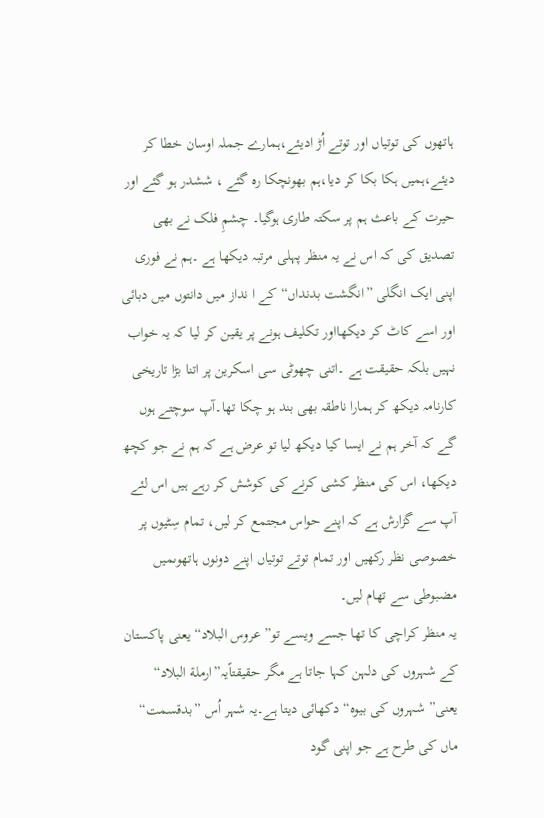ہاتھوں کی توتیاں اور توتے اُڑ ادیئے،ہمارے جملہ اوسان خطا کر دیئے،ہمیں ہکا بکا کر دیا،ہم بھونچکا رہ گئے ، ششدر ہو گئے اور حیرت کے باعث ہم پر سکتہ طاری ہوگیا۔ چشمِ فلک نے بھی تصدیق کی کہ اس نے یہ منظر پہلی مرتبہ دیکھا ہے ۔ہم نے فوری اپنی ایک انگلی ”انگشت بدنداں“کے ا نداز میں دانتوں میں دبائی اور اسے کاٹ کر دیکھااور تکلیف ہونے پر یقین کر لیا کہ یہ خواب نہیں بلکہ حقیقت ہے ۔اتنی چھوٹی سی اسکرین پر اتنا بڑا تاریخی کارنامہ دیکھ کر ہمارا ناطقہ بھی بند ہو چکا تھا۔آپ سوچتے ہوں گے کہ آخر ہم نے ایسا کیا دیکھ لیا تو عرض ہے کہ ہم نے جو کچھ دیکھا، اس کی منظر کشی کرنے کی کوشش کر رہے ہیں اس لئے آپ سے گزارش ہے کہ اپنے حواس مجتمع کر لیں، تمام سِٹیوں پر خصوصی نظر رکھیں اور تمام توتے توتیاں اپنے دونوں ہاتھوںمیں مضبوطی سے تھام لیں۔
یہ منظر کراچی کا تھا جسے ویسے تو” عروس البلاد“ یعنی پاکستان کے شہروں کی دلہن کہا جاتا ہے مگر حقیقتاًیہ”ارملة البلاد“ یعنی” شہروں کی بیوہ“ دکھائی دیتا ہے۔یہ شہر اُس ”بدقسمت“ ماں کی طرح ہے جو اپنی گود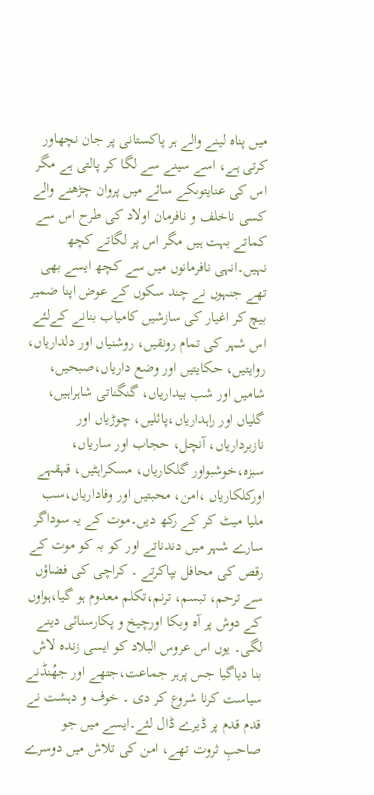میں پناہ لینے والے ہر پاکستانی پر جان نچھاور کرتی ہے، اسے سینے سے لگا کر پالتی ہے مگر اس کی عنایتوںکے سائے میں پروان چڑھنے والے کسی ناخلف و نافرمان اولاد کی طرح اس سے کماتے بہت ہیں مگر اس پر لگاتے کچھ نہیں۔انہی نافرمانوں میں سے کچھ ایسے بھی تھے جنہوں نے چند سکوں کے عوض اپنا ضمیر بیچ کر اغیار کی سازشیں کامیاب بنانے کےلئے اس شہر کی تمام رونقیں، روشنیاں اور دلداریاں، روایتیں، حکایتیں اور وضع داریاں،صبحیں، شامیں اور شب بیداریاں، گنگناتی شاہراہیں، گلیاں اور راہداریاں،پائلیں، چوڑیاں اور نازبرداریاں، آنچل، حجاب اور ساریاں، سبزہ،خوشبواور گلکاریاں، مسکراہٹیں، قہقہے اورکلکاریاں ،امن، محبتیں اور وفاداریاں،سب ملیا میٹ کر کے رکھ دیں۔موت کے یہ سوداگر سارے شہر میں دندناتے اور کو بہ کو موت کے رقص کی محافل بپاکرتے ۔ کراچی کی فضاؤں سے ترحم، تبسم، ترنم،تکلم معدوم ہو گیا،ہواوں کے دوش پر آہ وبکا اورچیخ و پکارسنائی دینے لگی۔ یوں اس عروس البلاد کو ایسی زندہ لاش بنا دیاگیا جس پرہر جماعت،جتھے اور جھُنڈنے سیاست کرنا شروع کر دی ۔ خوف و دہشت نے قدم قدم پر ڈیرے ڈال لئے۔ایسے میں جو صاحبِ ثروت تھے، امن کی تلاش میں دوسرے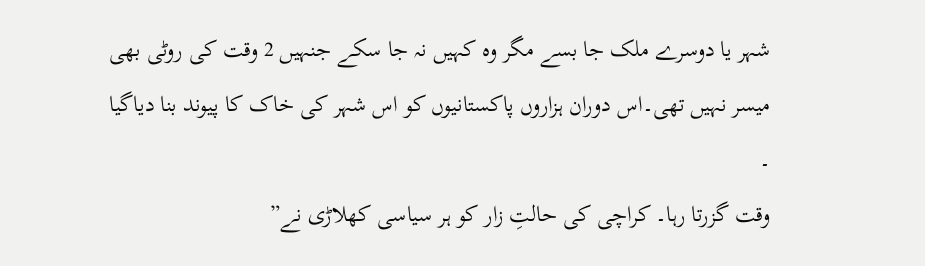شہر یا دوسرے ملک جا بسے مگر وہ کہیں نہ جا سکے جنہیں 2 وقت کی روٹی بھی میسر نہیں تھی۔اس دوران ہزاروں پاکستانیوں کو اس شہر کی خاک کا پیوند بنا دیاگیا ۔
وقت گزرتا رہا۔ کراچی کی حالتِ زار کو ہر سیاسی کھلاڑی نے”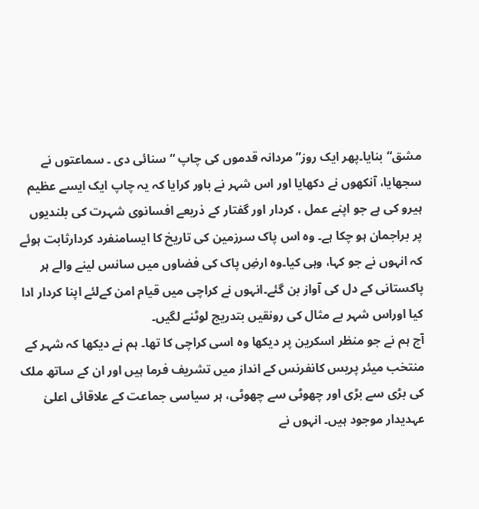مشق“بنایا۔پھر ایک روز”مردانہ قدموں کی چاپ “سنائی دی ۔ سماعتوں نے سجھایا، آنکھوں نے دکھایا اور اس شہر نے باور کرایا کہ یہ چاپ ایک ایسے عظیم ہیرو کی ہے جو اپنے عمل ، کردار اور گفتار کے ذریعے افسانوی شہرت کی بلندیوں پر براجمان ہو چکا ہے۔ وہ اس پاک سرزمین کی تاریخ کا ایسامنفرد کردارثابت ہوئے کہ انہوں نے جو کہا، وہی کیا۔وہ ارضِ پاک کی فضاوں میں سانس لینے والے ہر پاکستانی کے دل کی آواز بن گئے۔انہوں نے کراچی میں قیام امن کےلئے اپنا کردار ادا کیا اوراس شہر بے مثال کی رونقیں بتدریج لوٹنے لگیں۔
آج ہم نے جو منظر اسکرین پر دیکھا وہ اسی کراچی کا تھا۔ ہم نے دیکھا کہ شہر کے منتخب میئر پریس کانفرنس کے انداز میں تشریف فرما ہیں اور ان کے ساتھ ملک کی بڑی سے بڑی اور چھوٹی سے چھوٹی، ہر سیاسی جماعت کے علاقائی اعلیٰ عہدیدار موجود ہیں۔ انہوں نے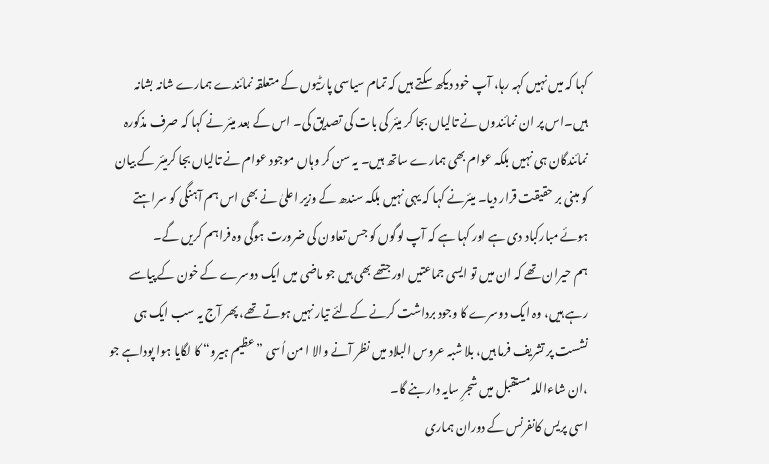کہا کہ میں نہیں کہہ رہا، آپ خود دیکھ سکتے ہیں کہ تمام سیاسی پارٹیوں کے متعلقہ نمائندے ہمارے شانہ بشانہ ہیں۔اس پر ان نمائندوں نے تالیاں بجا کر میئر کی بات کی تصدیق کی۔ اس کے بعد میئر نے کہا کہ صرف مذکورہ نمائندگان ہی نہیں بلکہ عوام بھی ہمارے ساتھ ہیں۔ یہ سن کر وہاں موجود عوام نے تالیاں بجا کرمیئر کے بیان کو مبنی بر حقیقت قرار دیا۔ میئرنے کہا کہ یہی نہیں بلکہ سندھ کے وزیر اعلیٰ نے بھی اس ہم آہنگی کو سراہتے ہوئے مبارکباد دی ہے اور کہا ہے کہ آپ لوگوں کو جس تعاون کی ضرورت ہوگی وہ فراہم کریں گے۔
ہم حیران تھے کہ ان میں تو ایسی جماعتیں اور جتھے بھی ہیں جو ماضی میں ایک دوسرے کے خون کے پیاسے رہے ہیں، وہ ایک دوسرے کا وجود برداشت کرنے کےلئے تیار نہیں ہوتے تھے، پھر آج یہ سب ایک ہی نشست پر تشریف فرما ہیں، بلا شبہ عروس البلاد میں نظر آنے والا ا من اُسی ”عظیم ہیرو“ کا لگایا ہوا پوداہے جو ،ان شاءاللہ مستقبل میں شجرِ سایہ دار بنے گا۔
اسی پریس کانفرنس کے دوران ہماری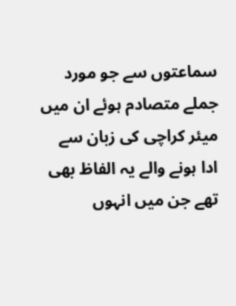سماعتوں سے جو مورد جملے متصادم ہوئے ان میں میئر کراچی کی زبان سے ادا ہونے والے یہ الفاظ بھی تھے جن میں انہوں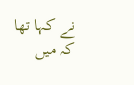نے کہا تھا کہ میں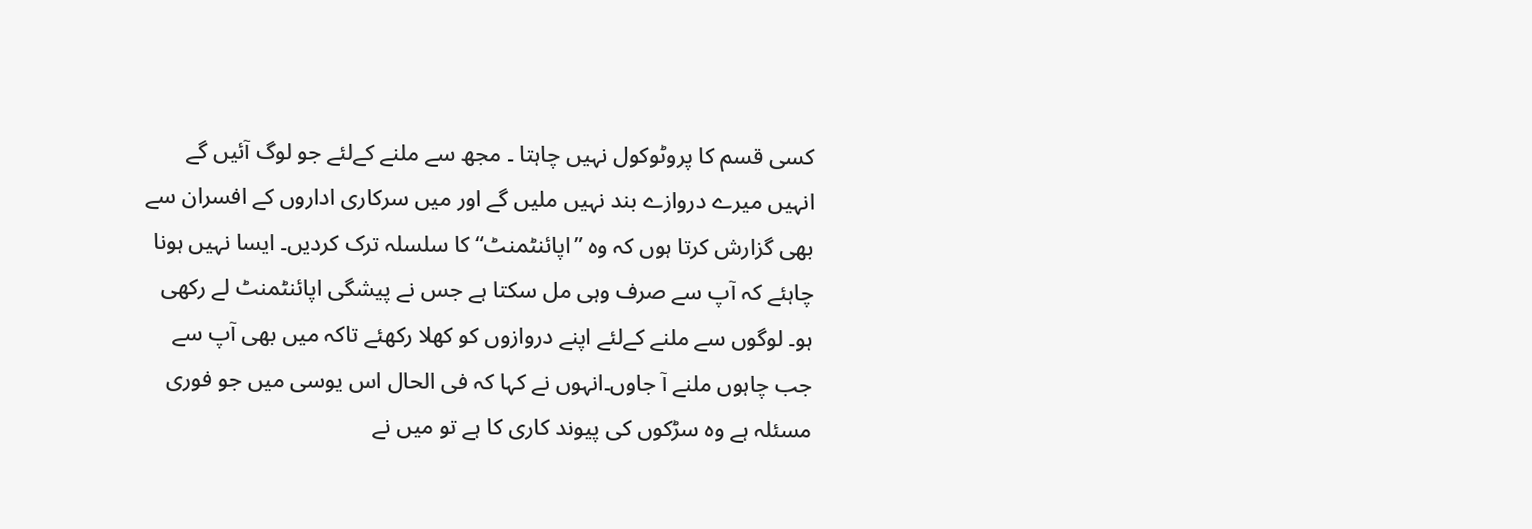کسی قسم کا پروٹوکول نہیں چاہتا ۔ مجھ سے ملنے کےلئے جو لوگ آئیں گے انہیں میرے دروازے بند نہیں ملیں گے اور میں سرکاری اداروں کے افسران سے بھی گزارش کرتا ہوں کہ وہ ”اپائنٹمنٹ“ کا سلسلہ ترک کردیں۔ ایسا نہیں ہونا چاہئے کہ آپ سے صرف وہی مل سکتا ہے جس نے پیشگی اپائنٹمنٹ لے رکھی ہو۔ لوگوں سے ملنے کےلئے اپنے دروازوں کو کھلا رکھئے تاکہ میں بھی آپ سے جب چاہوں ملنے آ جاوں۔انہوں نے کہا کہ فی الحال اس یوسی میں جو فوری مسئلہ ہے وہ سڑکوں کی پیوند کاری کا ہے تو میں نے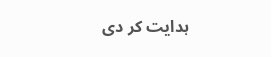ہدایت کر دی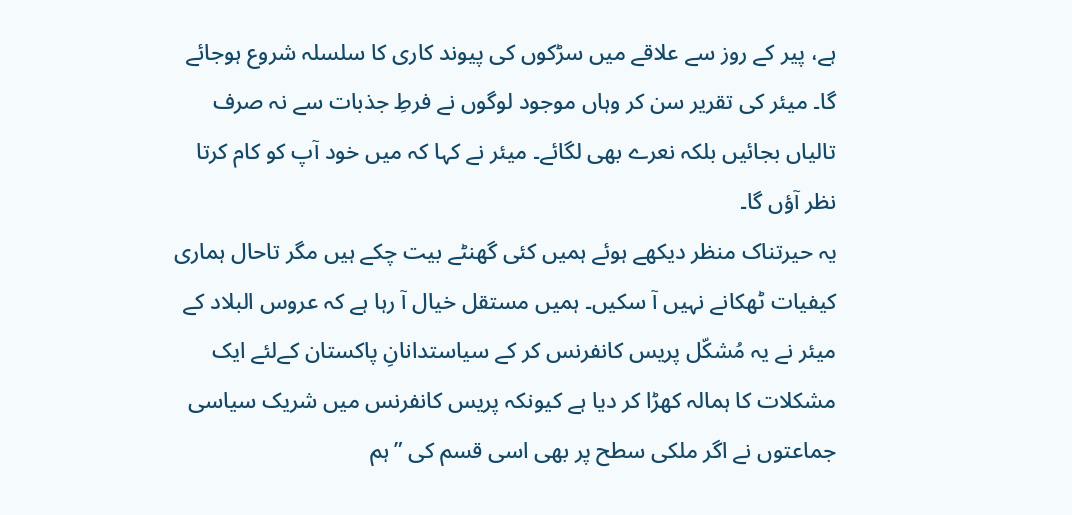ہے، پیر کے روز سے علاقے میں سڑکوں کی پیوند کاری کا سلسلہ شروع ہوجائے گا۔ میئر کی تقریر سن کر وہاں موجود لوگوں نے فرطِ جذبات سے نہ صرف تالیاں بجائیں بلکہ نعرے بھی لگائے۔ میئر نے کہا کہ میں خود آپ کو کام کرتا نظر آؤں گا۔
یہ حیرتناک منظر دیکھے ہوئے ہمیں کئی گھنٹے بیت چکے ہیں مگر تاحال ہماری کیفیات ٹھکانے نہیں آ سکیں۔ ہمیں مستقل خیال آ رہا ہے کہ عروس البلاد کے میئر نے یہ مُشکّل پریس کانفرنس کر کے سیاستدانانِ پاکستان کےلئے ایک مشکلات کا ہمالہ کھڑا کر دیا ہے کیونکہ پریس کانفرنس میں شریک سیاسی جماعتوں نے اگر ملکی سطح پر بھی اسی قسم کی ”ہم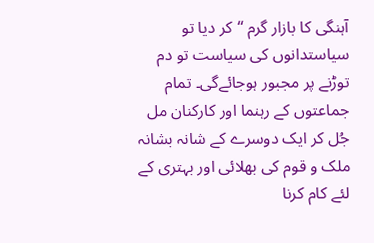آہنگی کا بازار گرم “کر دیا تو سیاستدانوں کی سیاست تو دم توڑنے پر مجبور ہوجائےگی۔ تمام جماعتوں کے رہنما اور کارکنان مل جُل کر ایک دوسرے کے شانہ بشانہ ملک و قوم کی بھلائی اور بہتری کے لئے کام کرنا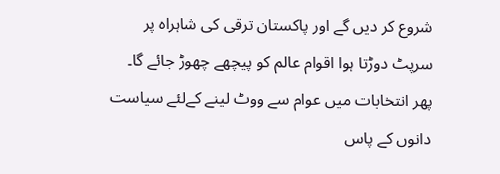شروع کر دیں گے اور پاکستان ترقی کی شاہراہ پر سرپٹ دوڑتا ہوا اقوام عالم کو پیچھے چھوڑ جائے گا۔ پھر انتخابات میں عوام سے ووٹ لینے کےلئے سیاست دانوں کے پاس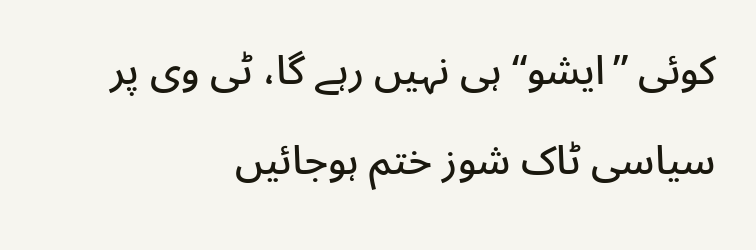کوئی ”ایشو“ ہی نہیں رہے گا، ٹی وی پر سیاسی ٹاک شوز ختم ہوجائیں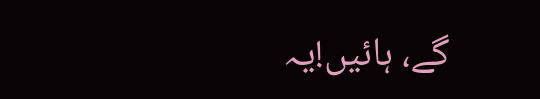گے، ہائیں!یہ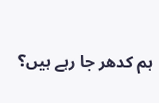ہم کدھر جا رہے ہیں؟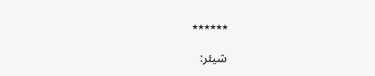٭٭٭٭٭٭

شیئر: